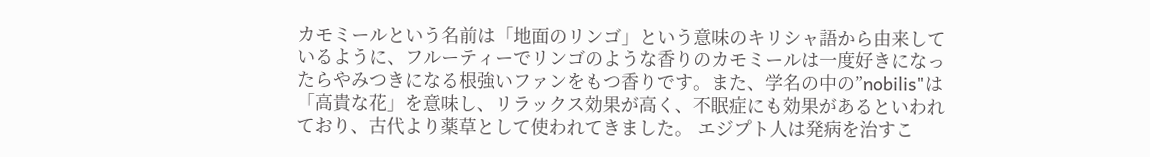カモミールという名前は「地面のリンゴ」という意味のキリシャ語から由来しているように、フルーティーでリンゴのような香りのカモミールは一度好きになったらやみつきになる根強いファンをもつ香りです。また、学名の中の”nobilis"は「高貴な花」を意味し、リラックス効果が高く、不眠症にも効果があるといわれており、古代より薬草として使われてきました。 エジプト人は発病を治すこ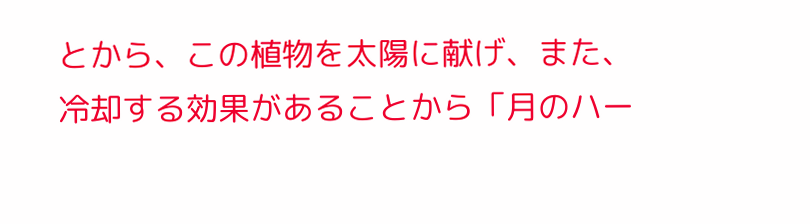とから、この植物を太陽に献げ、また、冷却する効果があることから「月のハー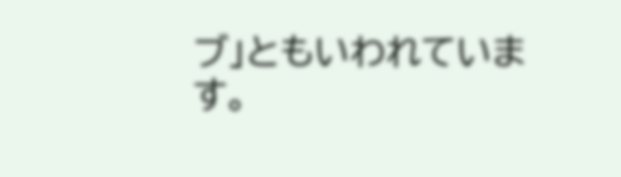ブ」ともいわれています。